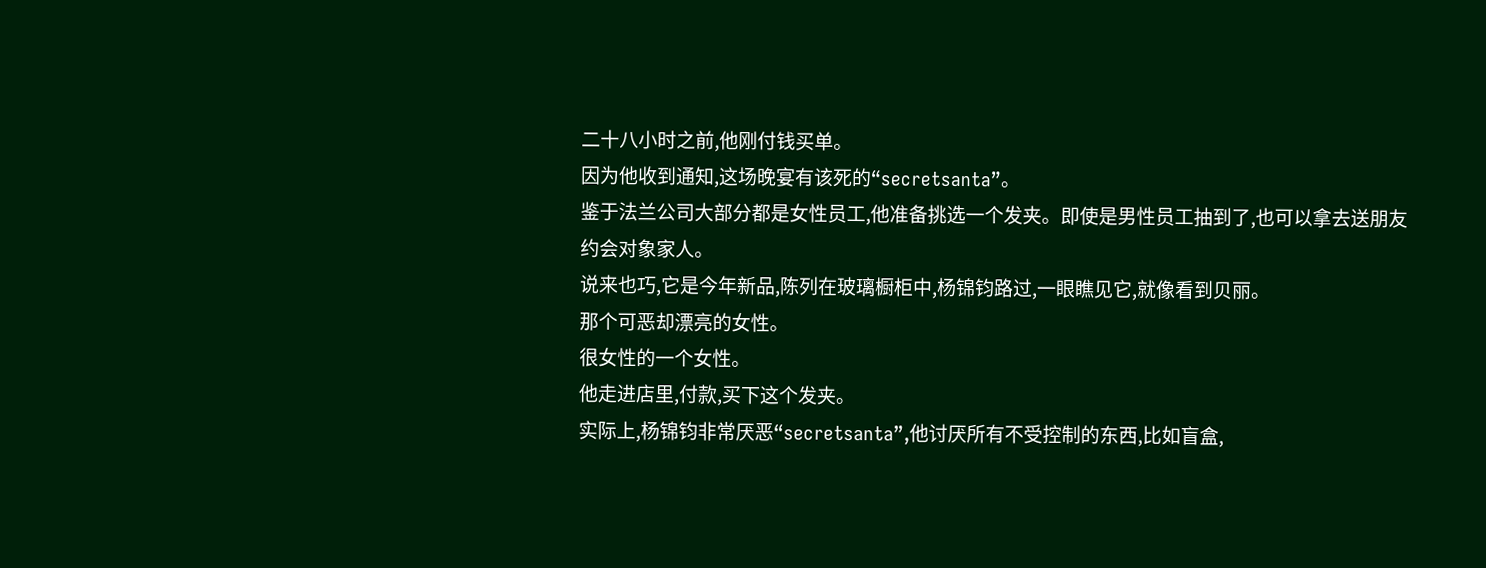二十八小时之前,他刚付钱买单。
因为他收到通知,这场晚宴有该死的“secretsanta”。
鉴于法兰公司大部分都是女性员工,他准备挑选一个发夹。即使是男性员工抽到了,也可以拿去送朋友约会对象家人。
说来也巧,它是今年新品,陈列在玻璃橱柜中,杨锦钧路过,一眼瞧见它,就像看到贝丽。
那个可恶却漂亮的女性。
很女性的一个女性。
他走进店里,付款,买下这个发夹。
实际上,杨锦钧非常厌恶“secretsanta”,他讨厌所有不受控制的东西,比如盲盒,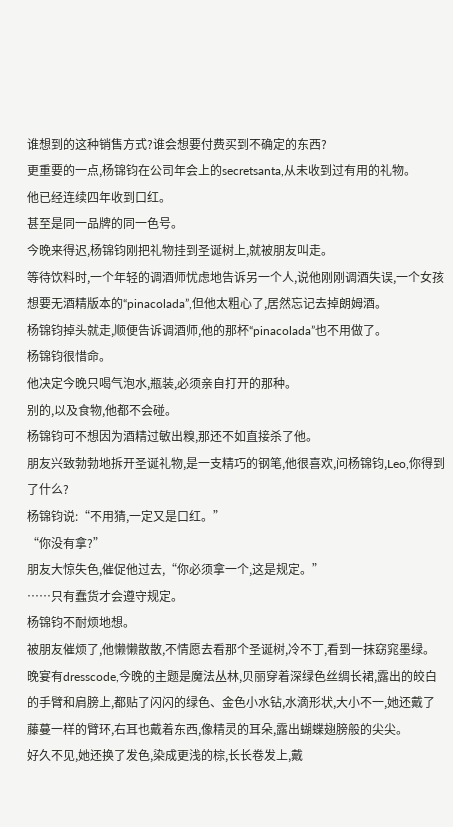谁想到的这种销售方式?谁会想要付费买到不确定的东西?
更重要的一点,杨锦钧在公司年会上的secretsanta,从未收到过有用的礼物。
他已经连续四年收到口红。
甚至是同一品牌的同一色号。
今晚来得迟,杨锦钧刚把礼物挂到圣诞树上,就被朋友叫走。
等待饮料时,一个年轻的调酒师忧虑地告诉另一个人,说他刚刚调酒失误,一个女孩想要无酒精版本的“pinacolada”,但他太粗心了,居然忘记去掉朗姆酒。
杨锦钧掉头就走,顺便告诉调酒师,他的那杯“pinacolada”也不用做了。
杨锦钧很惜命。
他决定今晚只喝气泡水,瓶装,必须亲自打开的那种。
别的,以及食物,他都不会碰。
杨锦钧可不想因为酒精过敏出糗,那还不如直接杀了他。
朋友兴致勃勃地拆开圣诞礼物,是一支精巧的钢笔,他很喜欢,问杨锦钧,Leo,你得到了什么?
杨锦钧说:“不用猜,一定又是口红。”
“你没有拿?”
朋友大惊失色,催促他过去,“你必须拿一个,这是规定。”
……只有蠢货才会遵守规定。
杨锦钧不耐烦地想。
被朋友催烦了,他懒懒散散,不情愿去看那个圣诞树,冷不丁,看到一抹窈窕墨绿。
晚宴有dresscode,今晚的主题是魔法丛林,贝丽穿着深绿色丝绸长裙,露出的皎白的手臂和肩膀上,都贴了闪闪的绿色、金色小水钻,水滴形状,大小不一,她还戴了藤蔓一样的臂环,右耳也戴着东西,像精灵的耳朵,露出蝴蝶翅膀般的尖尖。
好久不见,她还换了发色,染成更浅的棕,长长卷发上,戴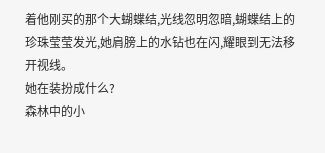着他刚买的那个大蝴蝶结,光线忽明忽暗,蝴蝶结上的珍珠莹莹发光,她肩膀上的水钻也在闪,耀眼到无法移开视线。
她在装扮成什么?
森林中的小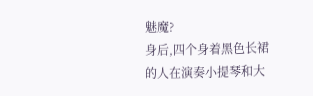魅魔?
身后,四个身着黑色长裙的人在演奏小提琴和大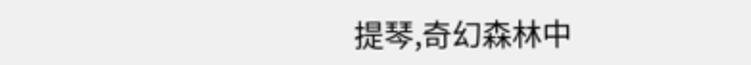提琴,奇幻森林中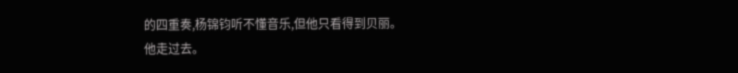的四重奏,杨锦钧听不懂音乐,但他只看得到贝丽。
他走过去。